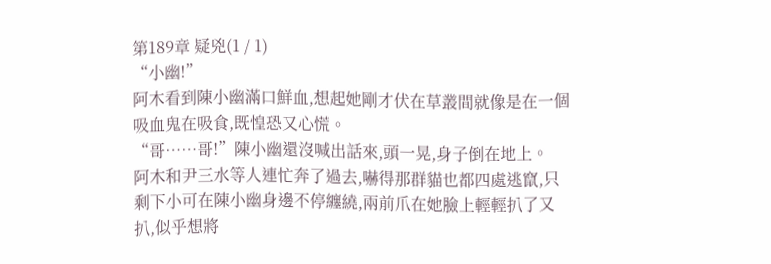第189章 疑兇(1 / 1)
“小幽!”
阿木看到陳小幽滿口鮮血,想起她剛才伏在草叢間就像是在一個吸血鬼在吸食,既惶恐又心慌。
“哥……哥!”陳小幽還沒喊出話來,頭一晃,身子倒在地上。
阿木和尹三水等人連忙奔了過去,嚇得那群貓也都四處逃竄,只剩下小可在陳小幽身邊不停纏繞,兩前爪在她臉上輕輕扒了又扒,似乎想將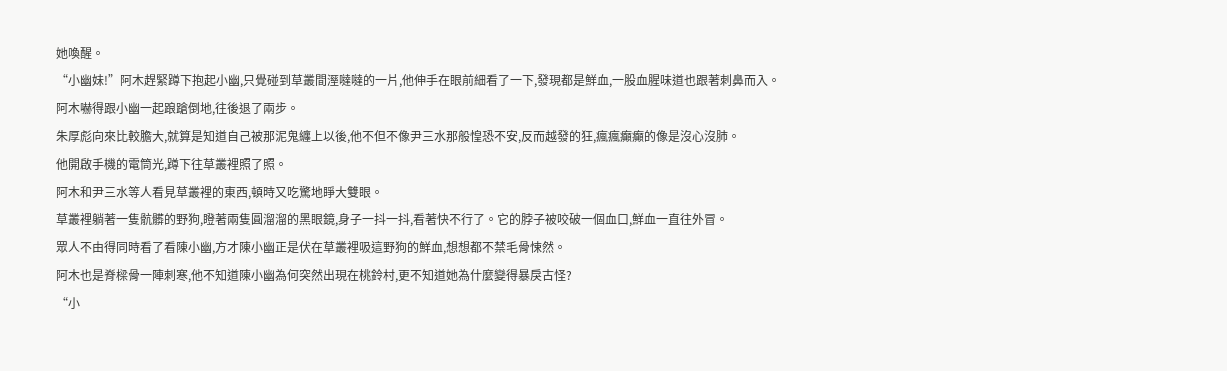她喚醒。
“小幽妹!”阿木趕緊蹲下抱起小幽,只覺碰到草叢間溼噠噠的一片,他伸手在眼前細看了一下,發現都是鮮血,一股血腥味道也跟著刺鼻而入。
阿木嚇得跟小幽一起踉蹌倒地,往後退了兩步。
朱厚彪向來比較膽大,就算是知道自己被那泥鬼纏上以後,他不但不像尹三水那般惶恐不安,反而越發的狂,瘋瘋癲癲的像是沒心沒肺。
他開啟手機的電筒光,蹲下往草叢裡照了照。
阿木和尹三水等人看見草叢裡的東西,頓時又吃驚地睜大雙眼。
草叢裡躺著一隻骯髒的野狗,瞪著兩隻圓溜溜的黑眼鏡,身子一抖一抖,看著快不行了。它的脖子被咬破一個血口,鮮血一直往外冒。
眾人不由得同時看了看陳小幽,方才陳小幽正是伏在草叢裡吸這野狗的鮮血,想想都不禁毛骨悚然。
阿木也是脊樑骨一陣刺寒,他不知道陳小幽為何突然出現在桃鈴村,更不知道她為什麼變得暴戾古怪?
“小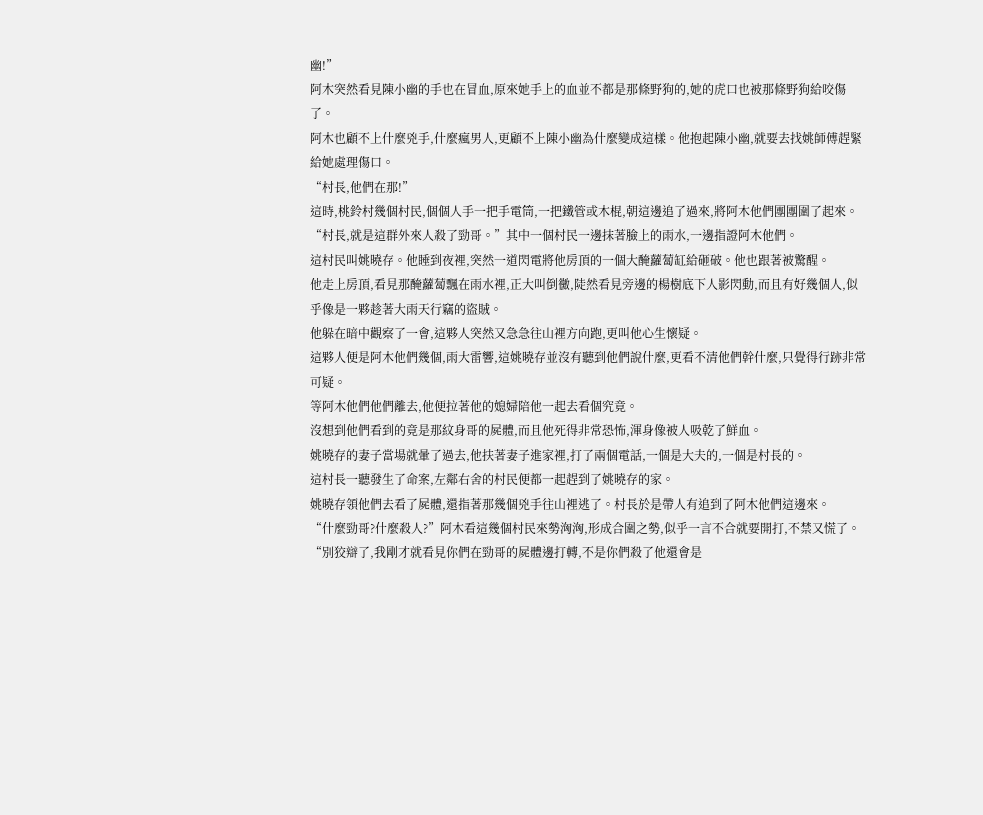幽!”
阿木突然看見陳小幽的手也在冒血,原來她手上的血並不都是那條野狗的,她的虎口也被那條野狗給咬傷了。
阿木也顧不上什麼兇手,什麼瘋男人,更顧不上陳小幽為什麼變成這樣。他抱起陳小幽,就要去找姚師傅趕緊給她處理傷口。
“村長,他們在那!”
這時,桃鈴村幾個村民,個個人手一把手電筒,一把鐵管或木棍,朝這邊追了過來,將阿木他們團團圍了起來。
“村長,就是這群外來人殺了勁哥。”其中一個村民一邊抹著臉上的雨水,一邊指證阿木他們。
這村民叫姚曉存。他睡到夜裡,突然一道閃電將他房頂的一個大醃蘿蔔缸給砸破。他也跟著被驚醒。
他走上房頂,看見那醃蘿蔔飄在雨水裡,正大叫倒黴,陡然看見旁邊的楊樹底下人影閃動,而且有好幾個人,似乎像是一夥趁著大雨天行竊的盜賊。
他躲在暗中觀察了一會,這夥人突然又急急往山裡方向跑,更叫他心生懷疑。
這夥人便是阿木他們幾個,雨大雷響,這姚曉存並沒有聽到他們說什麼,更看不清他們幹什麼,只覺得行跡非常可疑。
等阿木他們他們離去,他便拉著他的媳婦陪他一起去看個究竟。
沒想到他們看到的竟是那紋身哥的屍體,而且他死得非常恐怖,渾身像被人吸乾了鮮血。
姚曉存的妻子當場就暈了過去,他扶著妻子進家裡,打了兩個電話,一個是大夫的,一個是村長的。
這村長一聽發生了命案,左鄰右舍的村民便都一起趕到了姚曉存的家。
姚曉存領他們去看了屍體,還指著那幾個兇手往山裡逃了。村長於是帶人有追到了阿木他們這邊來。
“什麼勁哥?什麼殺人?”阿木看這幾個村民來勢洶洶,形成合圍之勢,似乎一言不合就要開打,不禁又慌了。
“別狡辯了,我剛才就看見你們在勁哥的屍體邊打轉,不是你們殺了他還會是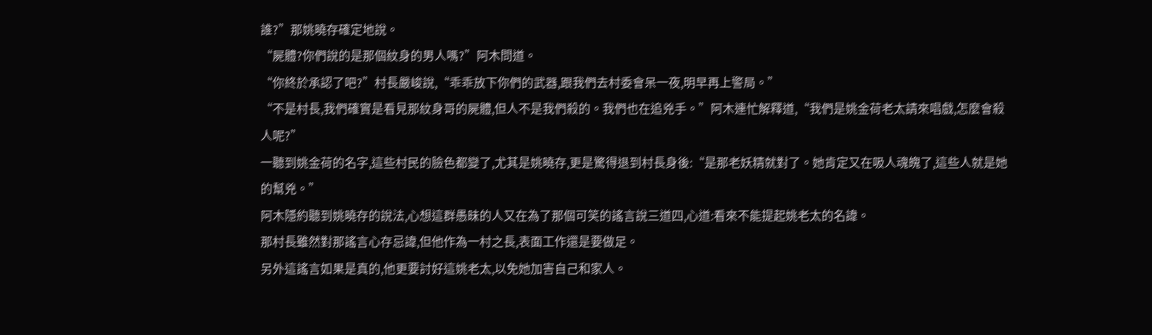誰?”那姚曉存確定地說。
“屍體?你們說的是那個紋身的男人嗎?”阿木問道。
“你終於承認了吧?”村長嚴峻說,“乖乖放下你們的武器,跟我們去村委會呆一夜,明早再上警局。”
“不是村長,我們確實是看見那紋身哥的屍體,但人不是我們殺的。我們也在追兇手。”阿木連忙解釋道,“我們是姚金荷老太請來唱戲,怎麼會殺人呢?”
一聽到姚金荷的名字,這些村民的臉色都變了,尤其是姚曉存,更是驚得退到村長身後:“是那老妖精就對了。她肯定又在吸人魂魄了,這些人就是她的幫兇。”
阿木隱約聽到姚曉存的說法,心想這群愚昧的人又在為了那個可笑的謠言說三道四,心道:看來不能提起姚老太的名諱。
那村長雖然對那謠言心存忌諱,但他作為一村之長,表面工作還是要做足。
另外這謠言如果是真的,他更要討好這姚老太,以免她加害自己和家人。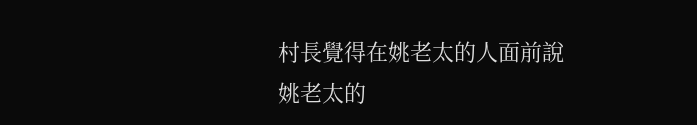村長覺得在姚老太的人面前說姚老太的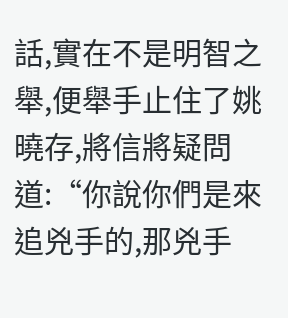話,實在不是明智之舉,便舉手止住了姚曉存,將信將疑問道:“你說你們是來追兇手的,那兇手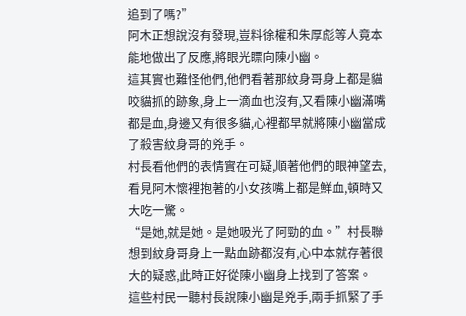追到了嗎?”
阿木正想說沒有發現,豈料徐權和朱厚彪等人竟本能地做出了反應,將眼光瞟向陳小幽。
這其實也難怪他們,他們看著那紋身哥身上都是貓咬貓抓的跡象,身上一滴血也沒有,又看陳小幽滿嘴都是血,身邊又有很多貓,心裡都早就將陳小幽當成了殺害紋身哥的兇手。
村長看他們的表情實在可疑,順著他們的眼神望去,看見阿木懷裡抱著的小女孩嘴上都是鮮血,頓時又大吃一驚。
“是她,就是她。是她吸光了阿勁的血。”村長聯想到紋身哥身上一點血跡都沒有,心中本就存著很大的疑惑,此時正好從陳小幽身上找到了答案。
這些村民一聽村長說陳小幽是兇手,兩手抓緊了手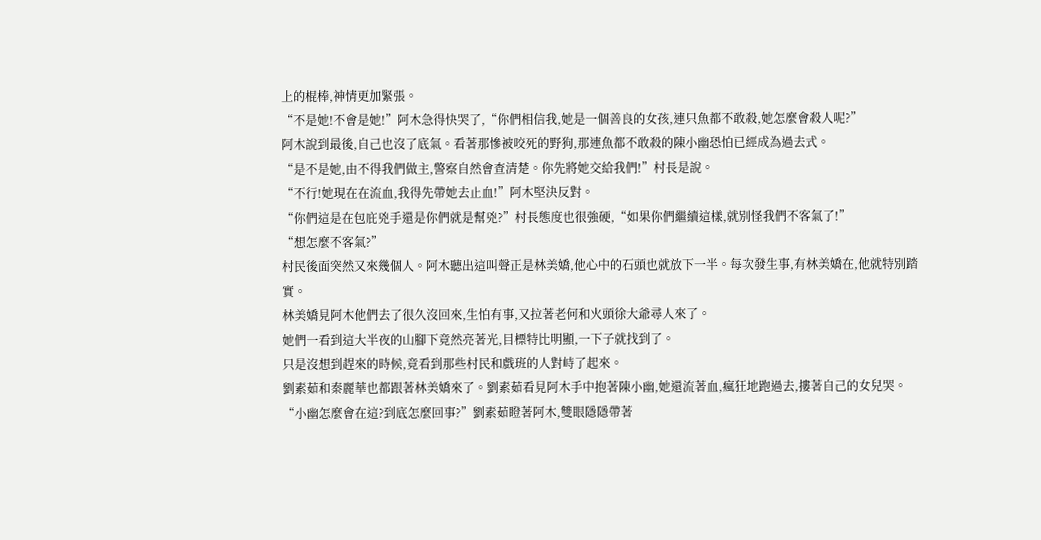上的棍棒,神情更加緊張。
“不是她!不會是她!”阿木急得快哭了,“你們相信我,她是一個善良的女孩,連只魚都不敢殺,她怎麼會殺人呢?”
阿木說到最後,自己也沒了底氣。看著那慘被咬死的野狗,那連魚都不敢殺的陳小幽恐怕已經成為過去式。
“是不是她,由不得我們做主,警察自然會查清楚。你先將她交給我們!”村長是說。
“不行!她現在在流血,我得先帶她去止血!”阿木堅決反對。
“你們這是在包庇兇手還是你們就是幫兇?”村長態度也很強硬,“如果你們繼續這樣,就別怪我們不客氣了!”
“想怎麼不客氣?”
村民後面突然又來幾個人。阿木聽出這叫聲正是林美嬌,他心中的石頭也就放下一半。每次發生事,有林美嬌在,他就特別踏實。
林美嬌見阿木他們去了很久沒回來,生怕有事,又拉著老何和火頭徐大爺尋人來了。
她們一看到這大半夜的山腳下竟然亮著光,目標特比明顯,一下子就找到了。
只是沒想到趕來的時候,竟看到那些村民和戲班的人對峙了起來。
劉素茹和秦麗華也都跟著林美嬌來了。劉素茹看見阿木手中抱著陳小幽,她還流著血,瘋狂地跑過去,摟著自己的女兒哭。
“小幽怎麼會在這?到底怎麼回事?”劉素茹瞪著阿木,雙眼隱隱帶著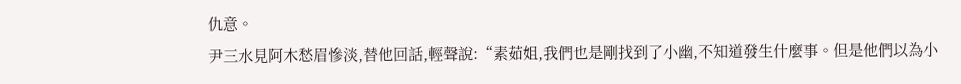仇意。
尹三水見阿木愁眉慘淡,替他回話,輕聲說:“素茹姐,我們也是剛找到了小幽,不知道發生什麼事。但是他們以為小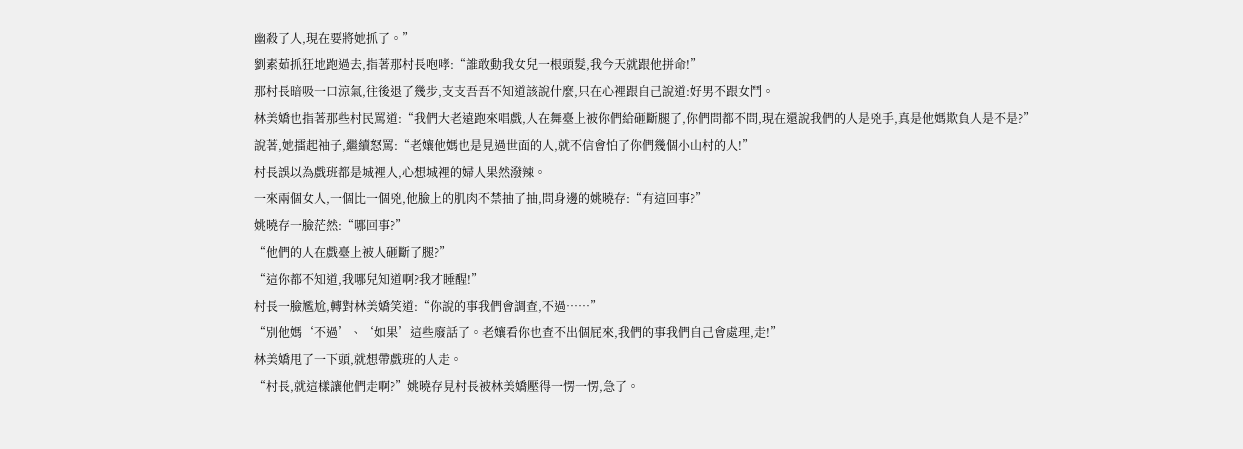幽殺了人,現在要將她抓了。”
劉素茹抓狂地跑過去,指著那村長咆哮:“誰敢動我女兒一根頭髮,我今天就跟他拼命!”
那村長暗吸一口涼氣,往後退了幾步,支支吾吾不知道該說什麼,只在心裡跟自己說道:好男不跟女鬥。
林美嬌也指著那些村民罵道:“我們大老遠跑來唱戲,人在舞臺上被你們給砸斷腿了,你們問都不問,現在還說我們的人是兇手,真是他媽欺負人是不是?”
說著,她擂起袖子,繼續怒罵:“老孃他媽也是見過世面的人,就不信會怕了你們幾個小山村的人!”
村長誤以為戲班都是城裡人,心想城裡的婦人果然潑辣。
一來兩個女人,一個比一個兇,他臉上的肌肉不禁抽了抽,問身邊的姚曉存:“有這回事?”
姚曉存一臉茫然:“哪回事?”
“他們的人在戲臺上被人砸斷了腿?”
“這你都不知道,我哪兒知道啊?我才睡醒!”
村長一臉尷尬,轉對林美嬌笑道:“你說的事我們會調查,不過……”
“別他媽‘不過’、‘如果’這些廢話了。老孃看你也查不出個屁來,我們的事我們自己會處理,走!”
林美嬌甩了一下頭,就想帶戲班的人走。
“村長,就這樣讓他們走啊?”姚曉存見村長被林美嬌壓得一愣一愣,急了。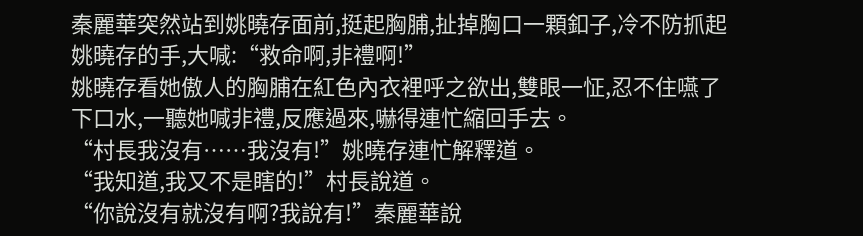秦麗華突然站到姚曉存面前,挺起胸脯,扯掉胸口一顆釦子,冷不防抓起姚曉存的手,大喊:“救命啊,非禮啊!”
姚曉存看她傲人的胸脯在紅色內衣裡呼之欲出,雙眼一怔,忍不住嚥了下口水,一聽她喊非禮,反應過來,嚇得連忙縮回手去。
“村長我沒有……我沒有!”姚曉存連忙解釋道。
“我知道,我又不是瞎的!”村長說道。
“你說沒有就沒有啊?我說有!”秦麗華說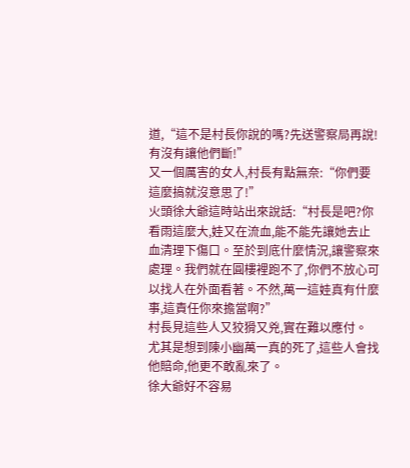道,“這不是村長你說的嗎?先送警察局再說!有沒有讓他們斷!”
又一個厲害的女人,村長有點無奈:“你們要這麼搞就沒意思了!”
火頭徐大爺這時站出來說話:“村長是吧?你看雨這麼大,娃又在流血,能不能先讓她去止血清理下傷口。至於到底什麼情況,讓警察來處理。我們就在圓樓裡跑不了,你們不放心可以找人在外面看著。不然,萬一這娃真有什麼事,這責任你來擔當啊?”
村長見這些人又狡猾又兇,實在難以應付。
尤其是想到陳小幽萬一真的死了,這些人會找他賠命,他更不敢亂來了。
徐大爺好不容易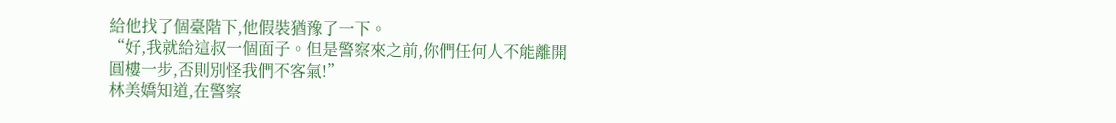給他找了個臺階下,他假裝猶豫了一下。
“好,我就給這叔一個面子。但是警察來之前,你們任何人不能離開圓樓一步,否則別怪我們不客氣!”
林美嬌知道,在警察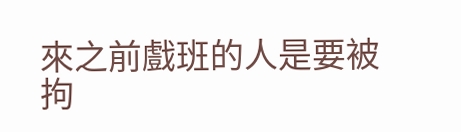來之前戲班的人是要被拘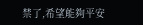禁了,希望能夠平安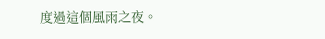度過這個風雨之夜。